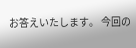お答えいたします。 今回の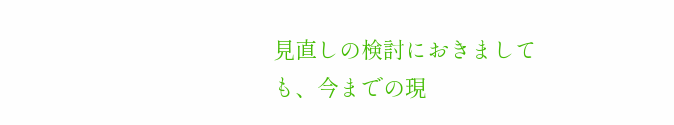見直しの検討におきましても、今までの現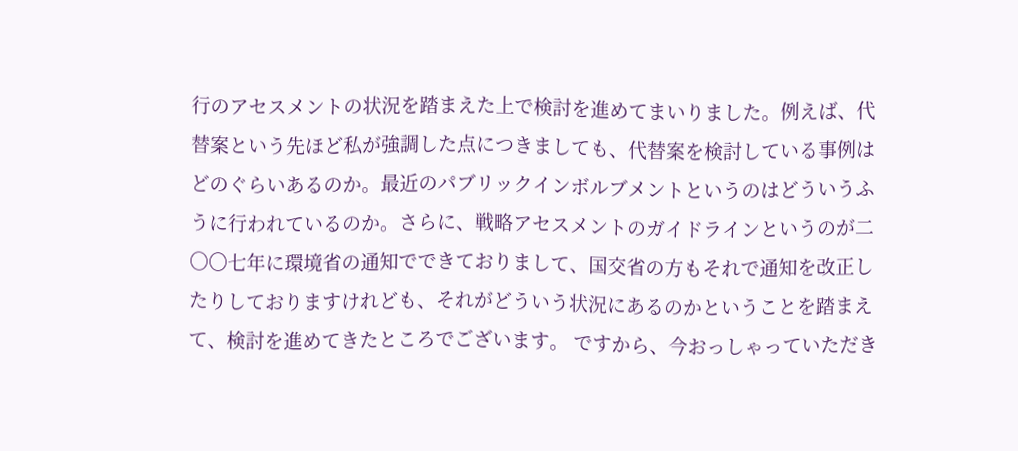行のアセスメントの状況を踏まえた上で検討を進めてまいりました。例えば、代替案という先ほど私が強調した点につきましても、代替案を検討している事例はどのぐらいあるのか。最近のパブリックインボルブメントというのはどういうふうに行われているのか。さらに、戦略アセスメントのガイドラインというのが二〇〇七年に環境省の通知でできておりまして、国交省の方もそれで通知を改正したりしておりますけれども、それがどういう状況にあるのかということを踏まえて、検討を進めてきたところでございます。 ですから、今おっしゃっていただき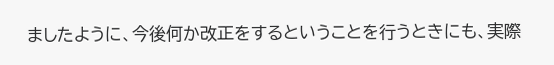ましたように、今後何か改正をするということを行うときにも、実際